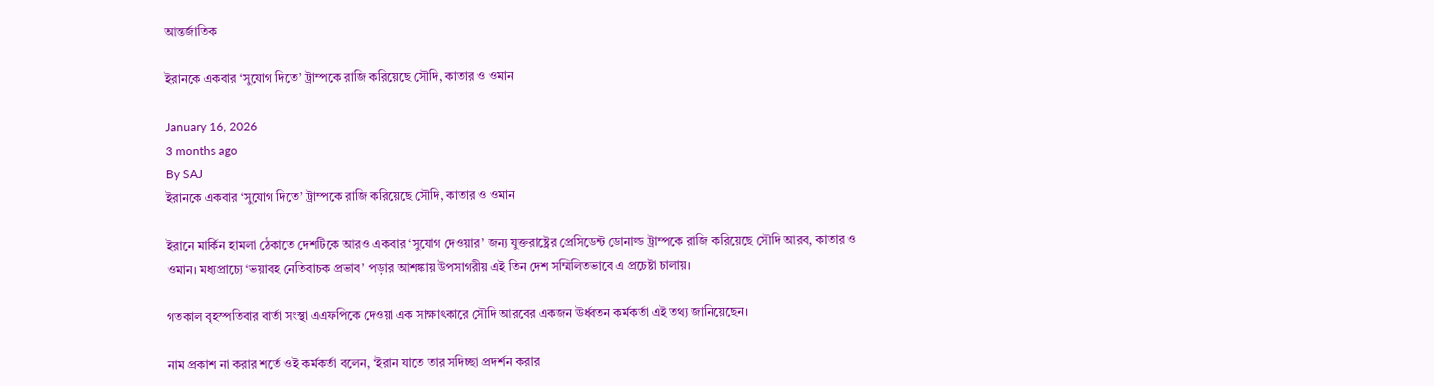আন্তর্জাতিক

ইরানকে একবার ‘সুযোগ দিতে’ ট্রাম্পকে রাজি করিয়েছে সৌদি, কাতার ও ওমান

January 16, 2026
3 months ago
By SAJ
ইরানকে একবার ‘সুযোগ দিতে’ ট্রাম্পকে রাজি করিয়েছে সৌদি, কাতার ও ওমান

ইরানে মার্কিন হামলা ঠেকাতে দেশটিকে আরও একবার ‘সুযোগ দেওয়ার’ জন্য যুক্তরাষ্ট্রের প্রেসিডেন্ট ডোনাল্ড ট্রাম্পকে রাজি করিয়েছে সৌদি আরব, কাতার ও ওমান। মধ্যপ্রাচ্যে ‘ভয়াবহ নেতিবাচক প্রভাব’ পড়ার আশঙ্কায় উপসাগরীয় এই তিন দেশ সম্মিলিতভাবে এ প্রচেষ্টা চালায়।

গতকাল বৃহস্পতিবার বার্তা সংস্থা এএফপিকে দেওয়া এক সাক্ষাৎকারে সৌদি আরবের একজন ঊর্ধ্বতন কর্মকর্তা এই তথ্য জানিয়েছেন।

নাম প্রকাশ না করার শর্তে ওই কর্মকর্তা বলেন, ‘ইরান যাতে তার সদিচ্ছা প্রদর্শন করার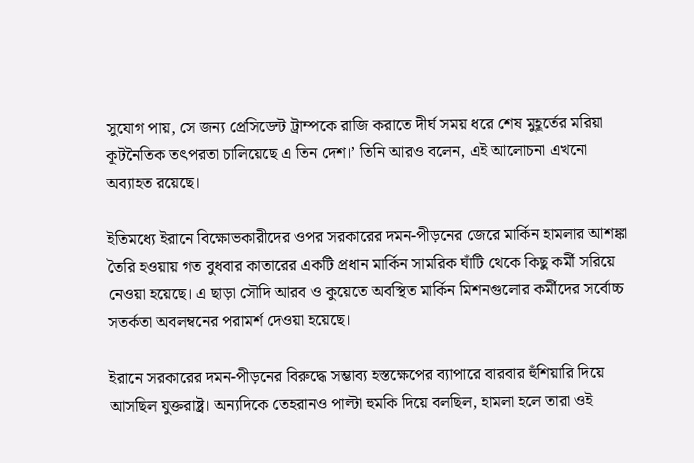সুযোগ পায়, সে জন্য প্রেসিডেন্ট ট্রাম্পকে রাজি করাতে দীর্ঘ সময় ধরে শেষ মুহূর্তের মরিয়া কূটনৈতিক তৎপরতা চালিয়েছে এ তিন দেশ।’ তিনি আরও বলেন, এই আলোচনা এখনো অব্যাহত রয়েছে।

ইতিমধ্যে ইরানে বিক্ষোভকারীদের ওপর সরকারের দমন-পীড়নের জেরে মার্কিন হামলার আশঙ্কা তৈরি হওয়ায় গত বুধবার কাতারের একটি প্রধান মার্কিন সামরিক ঘাঁটি থেকে কিছু কর্মী সরিয়ে নেওয়া হয়েছে। এ ছাড়া সৌদি আরব ও কুয়েতে অবস্থিত মার্কিন মিশনগুলোর কর্মীদের সর্বোচ্চ সতর্কতা অবলম্বনের পরামর্শ দেওয়া হয়েছে।

ইরানে সরকারের দমন-পীড়নের বিরুদ্ধে সম্ভাব্য হস্তক্ষেপের ব্যাপারে বারবার হুঁশিয়ারি দিয়ে আসছিল যুক্তরাষ্ট্র। অন্যদিকে তেহরানও পাল্টা হুমকি দিয়ে বলছিল, হামলা হলে তারা ওই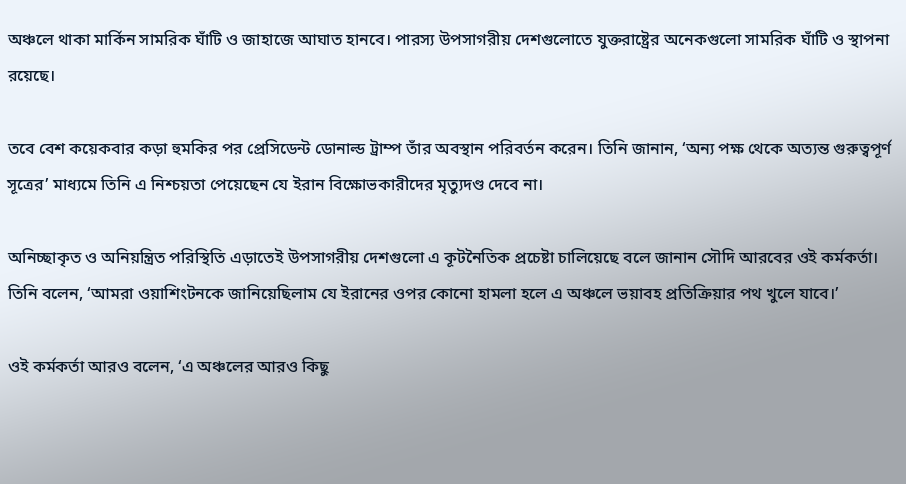অঞ্চলে থাকা মার্কিন সামরিক ঘাঁটি ও জাহাজে আঘাত হানবে। পারস্য উপসাগরীয় দেশগুলোতে যুক্তরাষ্ট্রের অনেকগুলো সামরিক ঘাঁটি ও স্থাপনা রয়েছে।

তবে বেশ কয়েকবার কড়া হুমকির পর প্রেসিডেন্ট ডোনাল্ড ট্রাম্প তাঁর অবস্থান পরিবর্তন করেন। তিনি জানান, ‘অন্য পক্ষ থেকে অত্যন্ত গুরুত্বপূর্ণ সূত্রের’ মাধ্যমে তিনি এ নিশ্চয়তা পেয়েছেন যে ইরান বিক্ষোভকারীদের মৃত্যুদণ্ড দেবে না।

অনিচ্ছাকৃত ও অনিয়ন্ত্রিত পরিস্থিতি এড়াতেই উপসাগরীয় দেশগুলো এ কূটনৈতিক প্রচেষ্টা চালিয়েছে বলে জানান সৌদি আরবের ওই কর্মকর্তা। তিনি বলেন, ‘আমরা ওয়াশিংটনকে জানিয়েছিলাম যে ইরানের ওপর কোনো হামলা হলে এ অঞ্চলে ভয়াবহ প্রতিক্রিয়ার পথ খুলে যাবে।’

ওই কর্মকর্তা আরও বলেন, ‘এ অঞ্চলের আরও কিছু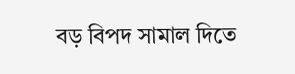বড় বিপদ সামাল দিতে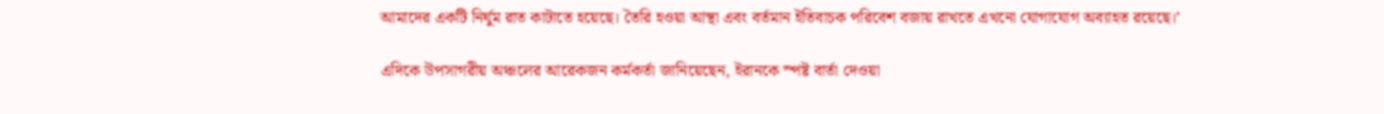আমাদের একটি নির্ঘুম রাত কাটাতে হয়েছে। তৈরি হওয়া আস্থা এবং বর্তমান ইতিবাচক পরিবেশ বজায় রাখতে এখনো যোগাযোগ অব্যাহত রয়েছে।’

এদিকে উপসাগরীয় অঞ্চলের আরেকজন কর্মকর্তা জানিয়েছেন, ইরানকে স্পষ্ট বার্তা দেওয়া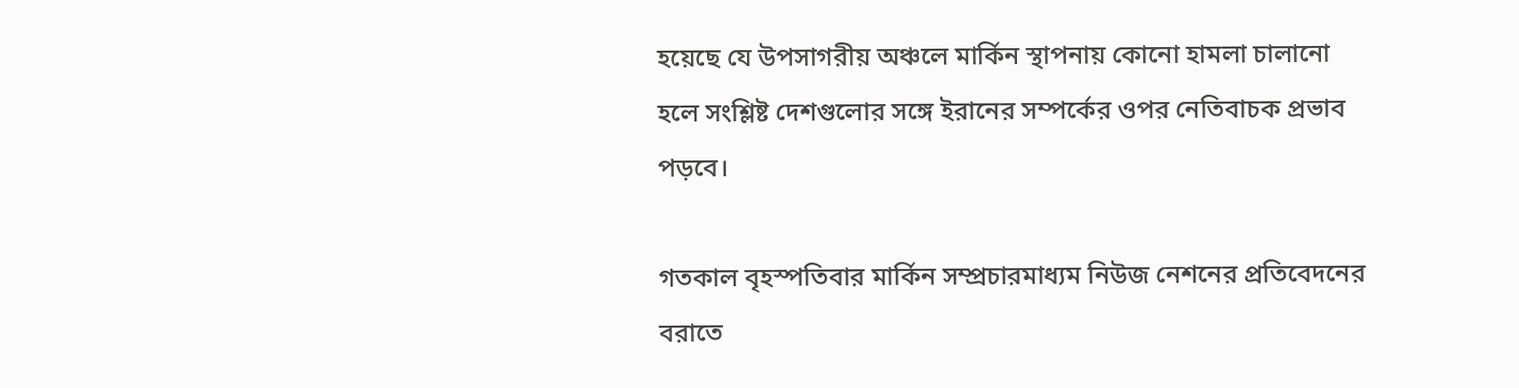হয়েছে যে উপসাগরীয় অঞ্চলে মার্কিন স্থাপনায় কোনো হামলা চালানো হলে সংশ্লিষ্ট দেশগুলোর সঙ্গে ইরানের সম্পর্কের ওপর নেতিবাচক প্রভাব পড়বে।

গতকাল বৃহস্পতিবার মার্কিন সম্প্রচারমাধ্যম নিউজ নেশনের প্রতিবেদনের বরাতে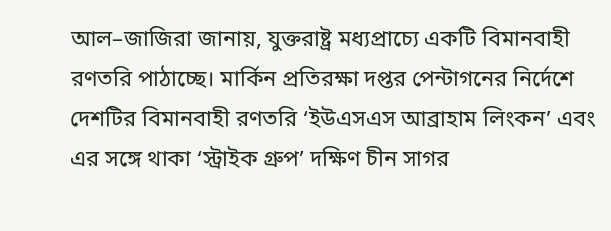আল–জাজিরা জানায়, যুক্তরাষ্ট্র মধ্যপ্রাচ্যে একটি বিমানবাহী রণতরি পাঠাচ্ছে। মার্কিন প্রতিরক্ষা দপ্তর পেন্টাগনের নির্দেশে দেশটির বিমানবাহী রণতরি ‘ইউএসএস আব্রাহাম লিংকন’ এবং এর সঙ্গে থাকা ‘স্ট্রাইক গ্রুপ’ দক্ষিণ চীন সাগর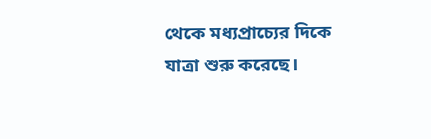থেকে মধ্যপ্রাচ্যের দিকে যাত্রা শুরু করেছে।